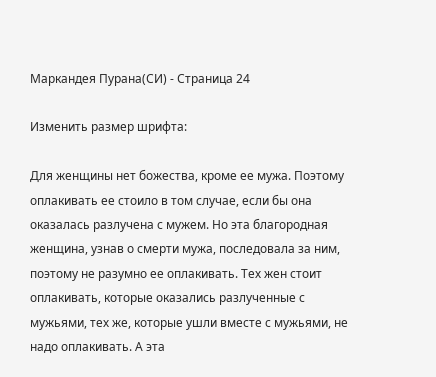Маркандея Пурана(СИ) - Страница 24

Изменить размер шрифта:

Для женщины нет божества, кроме ее мужа. Поэтому оплакивать ее стоило в том случае, если бы она оказалась разлучена с мужем. Но эта благородная женщина, узнав о смерти мужа, последовала за ним, поэтому не разумно ее оплакивать. Тех жен стоит оплакивать, которые оказались разлученные с мужьями, тех же, которые ушли вместе с мужьями, не надо оплакивать. А эта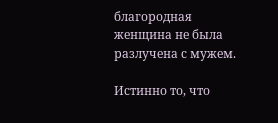благородная женщина не была разлучена с мужем.

Истинно то, что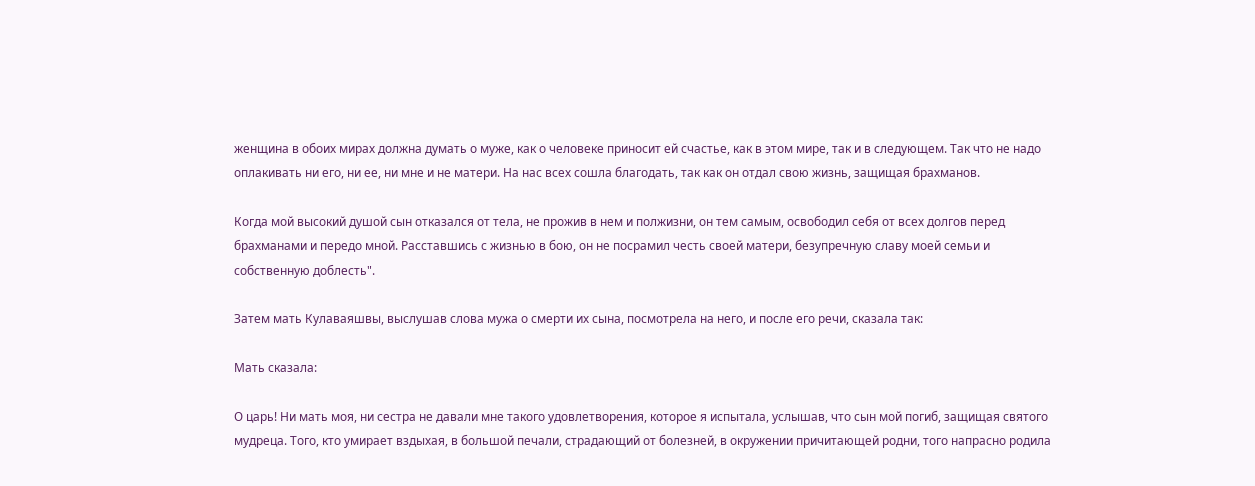женщина в обоих мирах должна думать о муже, как о человеке приносит ей счастье, как в этом мире, так и в следующем. Так что не надо оплакивать ни его, ни ее, ни мне и не матери. На нас всех сошла благодать, так как он отдал свою жизнь, защищая брахманов.

Когда мой высокий душой сын отказался от тела, не прожив в нем и полжизни, он тем самым, освободил себя от всех долгов перед брахманами и передо мной. Расставшись с жизнью в бою, он не посрамил честь своей матери, безупречную славу моей семьи и собственную доблесть".

Затем мать Кулаваяшвы, выслушав слова мужа о смерти их сына, посмотрела на него, и после его речи, сказала так:

Мать сказала:

О царь! Ни мать моя, ни сестра не давали мне такого удовлетворения, которое я испытала, услышав, что сын мой погиб, защищая святого мудреца. Того, кто умирает вздыхая, в большой печали, страдающий от болезней, в окружении причитающей родни, того напрасно родила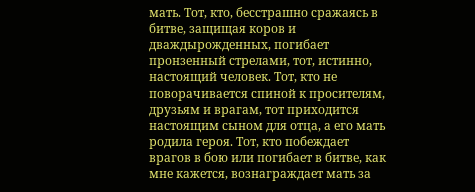мать. Тот, кто, бесстрашно сражаясь в битве, защищая коров и дваждырожденных, погибает пронзенный стрелами, тот, истинно, настоящий человек. Тот, кто не поворачивается спиной к просителям, друзьям и врагам, тот приходится настоящим сыном для отца, а его мать родила героя. Тот, кто побеждает врагов в бою или погибает в битве, как мне кажется, вознаграждает мать за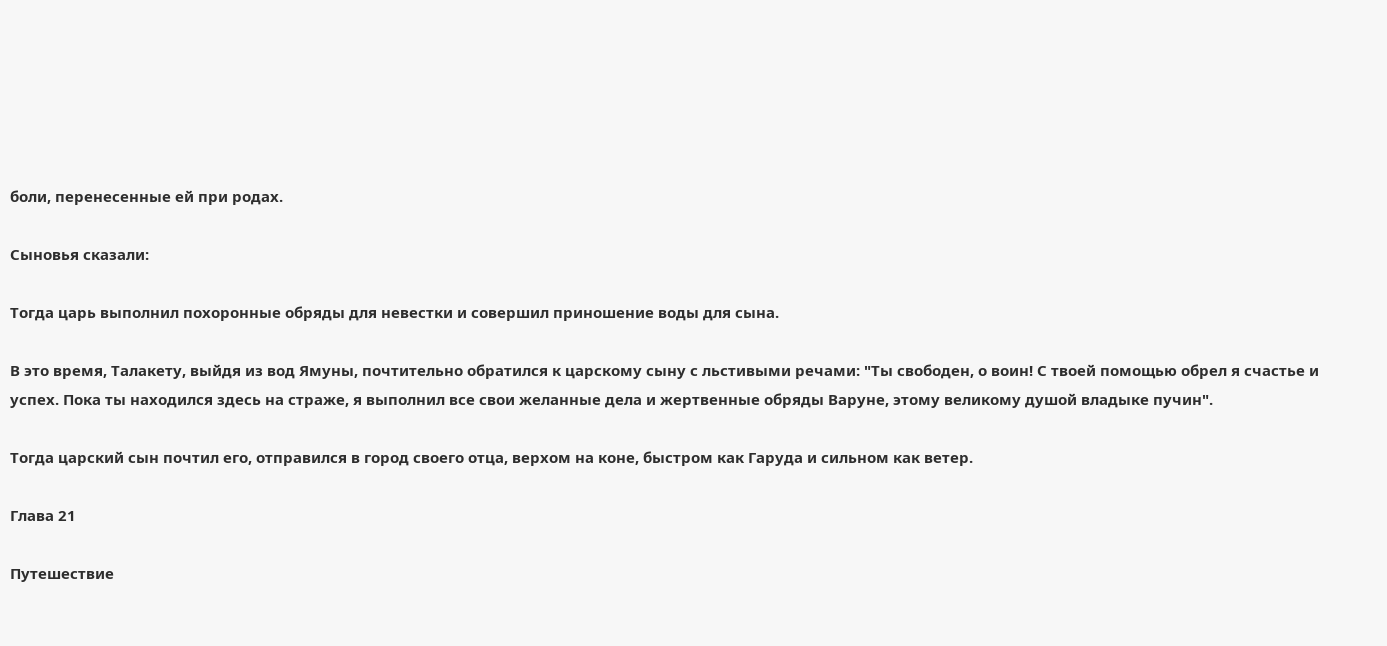боли, перенесенные ей при родах.

Сыновья сказали:

Тогда царь выполнил похоронные обряды для невестки и совершил приношение воды для сына.

В это время, Талакету, выйдя из вод Ямуны, почтительно обратился к царскому сыну с льстивыми речами: "Ты свободен, о воин! С твоей помощью обрел я счастье и успех. Пока ты находился здесь на страже, я выполнил все свои желанные дела и жертвенные обряды Варуне, этому великому душой владыке пучин".

Тогда царский сын почтил его, отправился в город своего отца, верхом на коне, быстром как Гаруда и сильном как ветер.

Глава 21

Путешествие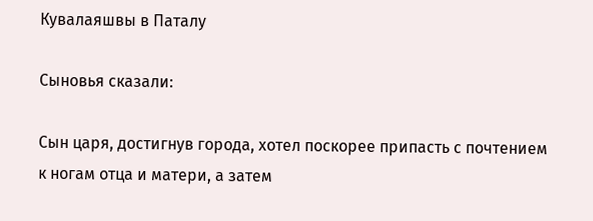Кувалаяшвы в Паталу

Сыновья сказали:

Сын царя, достигнув города, хотел поскорее припасть с почтением к ногам отца и матери, а затем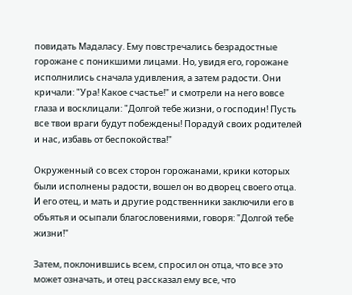повидать Мадаласу. Ему повстречались безрадостные горожане с поникшими лицами. Но, увидя его, горожане исполнились сначала удивления, а затем радости. Они кричали: "Ура! Какое счастье!" и смотрели на него вовсе глаза и восклицали: "Долгой тебе жизни, о господин! Пусть все твои враги будут побеждены! Порадуй своих родителей и нас, избавь от беспокойства!"

Окруженный со всех сторон горожанами, крики которых были исполнены радости, вошел он во дворец своего отца. И его отец, и мать и другие родственники заключили его в объятья и осыпали благословениями, говоря: "Долгой тебе жизни!"

Затем, поклонившись всем, спросил он отца, что все это может означать, и отец рассказал ему все, что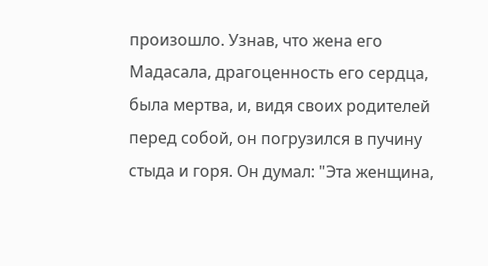произошло. Узнав, что жена его Мадасала, драгоценность его сердца, была мертва, и, видя своих родителей перед собой, он погрузился в пучину стыда и горя. Он думал: "Эта женщина,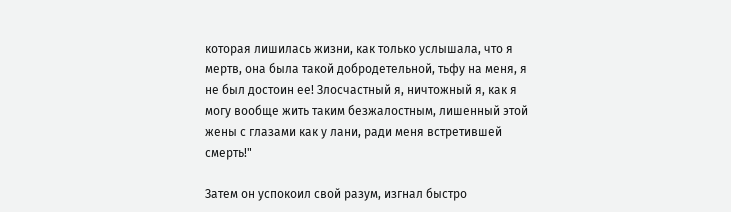которая лишилась жизни, как только услышала, что я мертв, она была такой добродетельной, тьфу на меня, я не был достоин ее! Злосчастный я, ничтожный я, как я могу вообще жить таким безжалостным, лишенный этой жены с глазами как у лани, ради меня встретившей смерть!"

Затем он успокоил свой разум, изгнал быстро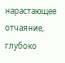нарастающее отчаяние, глубоко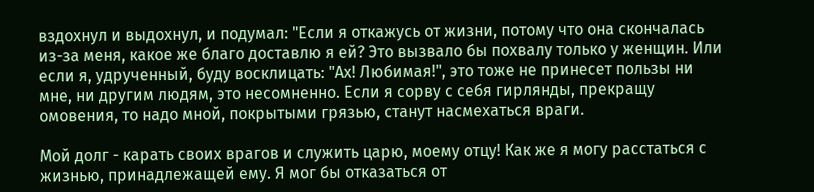вздохнул и выдохнул, и подумал: "Если я откажусь от жизни, потому что она скончалась из-за меня, какое же благо доставлю я ей? Это вызвало бы похвалу только у женщин. Или если я, удрученный, буду восклицать: "Ах! Любимая!", это тоже не принесет пользы ни мне, ни другим людям, это несомненно. Если я сорву с себя гирлянды, прекращу омовения, то надо мной, покрытыми грязью, станут насмехаться враги.

Мой долг - карать своих врагов и служить царю, моему отцу! Как же я могу расстаться с жизнью, принадлежащей ему. Я мог бы отказаться от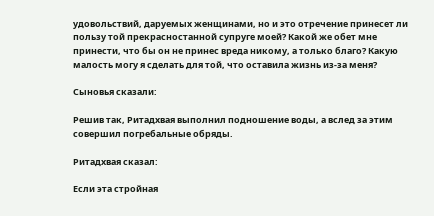удовольствий, даруемых женщинами, но и это отречение принесет ли пользу той прекрасностанной супруге моей? Какой же обет мне принести, что бы он не принес вреда никому, а только благо? Какую малость могу я сделать для той, что оставила жизнь из-за меня?

Сыновья сказали:

Решив так, Ритадхвая выполнил подношение воды, а вслед за этим совершил погребальные обряды.

Ритадхвая сказал:

Если эта стройная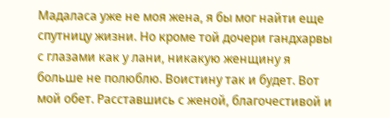Мадаласа уже не моя жена, я бы мог найти еще спутницу жизни. Но кроме той дочери гандхарвы с глазами как у лани, никакую женщину я больше не полюблю. Воистину так и будет. Вот мой обет. Расставшись с женой, благочестивой и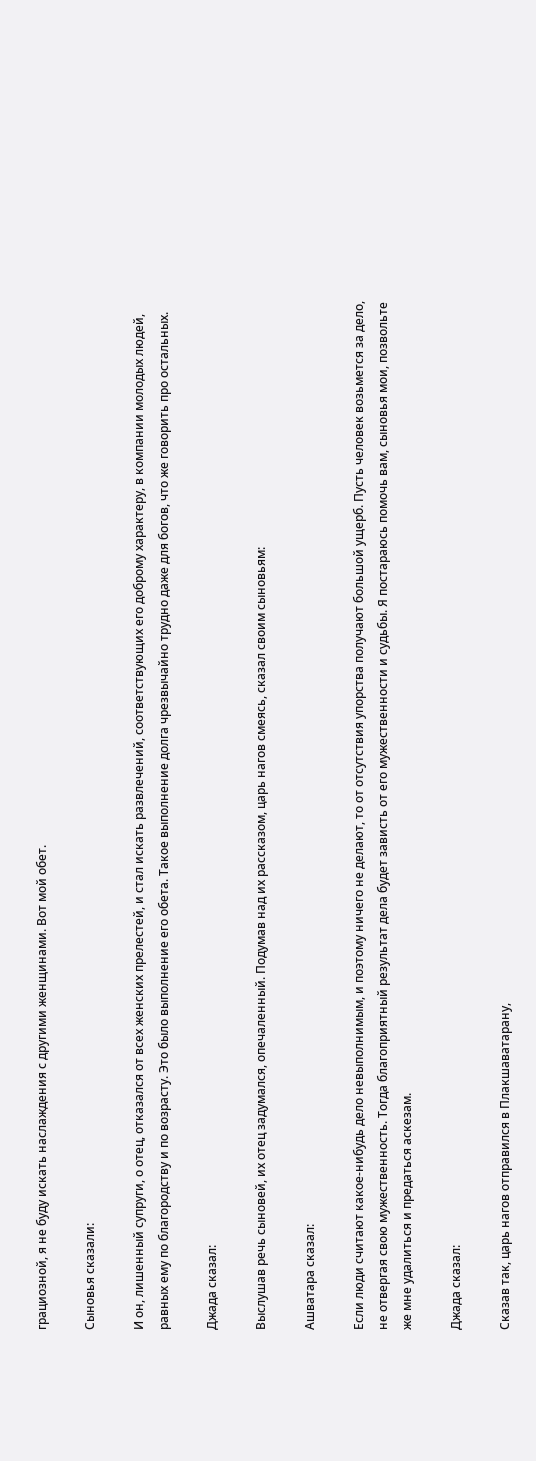грациозной, я не буду искать наслаждения с другими женщинами. Вот мой обет.

Сыновья сказали:

И он, лишенный супруги, о отец, отказался от всех женских прелестей, и стал искать развлечений, соответствующих его доброму характеру, в компании молодых людей, равных ему по благородству и по возрасту. Это было выполнение его обета. Такое выполнение долга чрезвычайно трудно даже для богов, что же говорить про остальных.

Джада сказал:

Выслушав речь сыновей, их отец задумался, опечаленный. Подумав над их рассказом, царь нагов смеясь, сказал своим сыновьям:

Ашватара сказал:

Если люди считают какое-нибудь дело невыполнимым, и поэтому ничего не делают, то от отсутствия упорства получают большой ущерб. Пусть человек возьмется за дело, не отвергая свою мужественность. Тогда благоприятный результат дела будет зависть от его мужественности и судьбы. Я постараюсь помочь вам, сыновья мои, позвольте же мне удалиться и предаться аскезам.

Джада сказал:

Сказав так, царь нагов отправился в Плакшаватарану,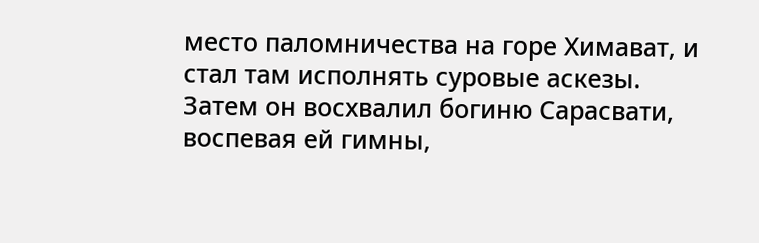место паломничества на горе Химават, и стал там исполнять суровые аскезы. Затем он восхвалил богиню Сарасвати, воспевая ей гимны,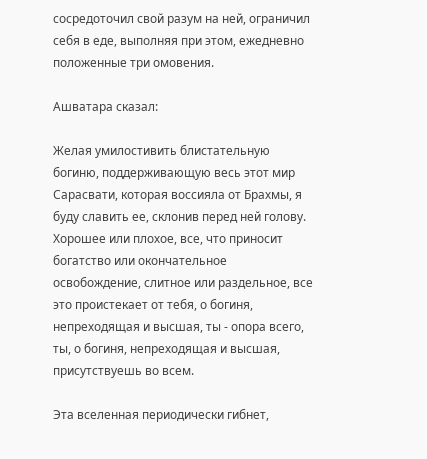сосредоточил свой разум на ней, ограничил себя в еде, выполняя при этом, ежедневно положенные три омовения.

Ашватара сказал:

Желая умилостивить блистательную богиню, поддерживающую весь этот мир Сарасвати, которая воссияла от Брахмы, я буду славить ее, склонив перед ней голову. Хорошее или плохое, все, что приносит богатство или окончательное освобождение, слитное или раздельное, все это проистекает от тебя, о богиня, непреходящая и высшая, ты - опора всего, ты, о богиня, непреходящая и высшая, присутствуешь во всем.

Эта вселенная периодически гибнет,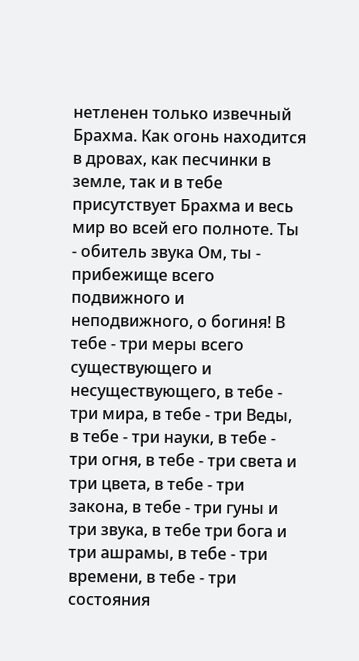нетленен только извечный Брахма. Как огонь находится в дровах, как песчинки в земле, так и в тебе присутствует Брахма и весь мир во всей его полноте. Ты - обитель звука Ом, ты - прибежище всего подвижного и неподвижного, о богиня! В тебе - три меры всего существующего и несуществующего, в тебе - три мира, в тебе - три Веды, в тебе - три науки, в тебе - три огня, в тебе - три света и три цвета, в тебе - три закона, в тебе - три гуны и три звука, в тебе три бога и три ашрамы, в тебе - три времени, в тебе - три состояния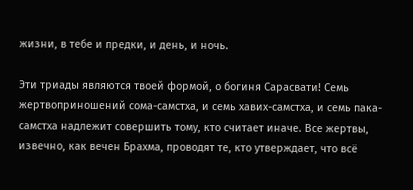жизни, в тебе и предки, и день, и ночь.

Эти триады являются твоей формой, о богиня Сарасвати! Семь жертвоприношений сома-самстха, и семь хавих-самстха, и семь пака-самстха надлежит совершить тому, кто считает иначе. Все жертвы, извечно, как вечен Брахма, проводят те, кто утверждает, что всё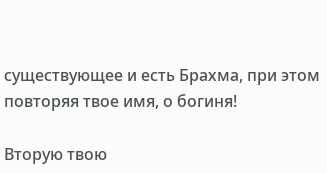существующее и есть Брахма, при этом повторяя твое имя, о богиня!

Вторую твою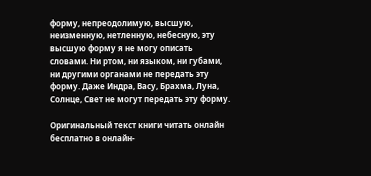форму, непреодолимую, высшую, неизменную, нетленную, небесную, эту высшую форму я не могу описать словами. Ни ртом, ни языком, ни губами, ни другими органами не передать эту форму. Даже Индра, Васу, Брахма, Луна, Солнце, Свет не могут передать эту форму.

Оригинальный текст книги читать онлайн бесплатно в онлайн-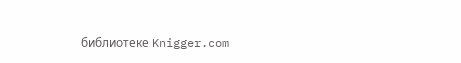библиотеке Knigger.com